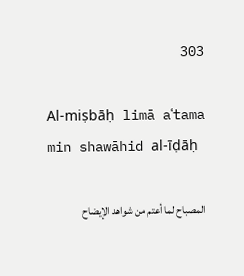303

Al-miṣbāḥ limā aʿtama min shawāhid al-īḍāḥ

المصباح لما أعتم من شواهد الإيضاح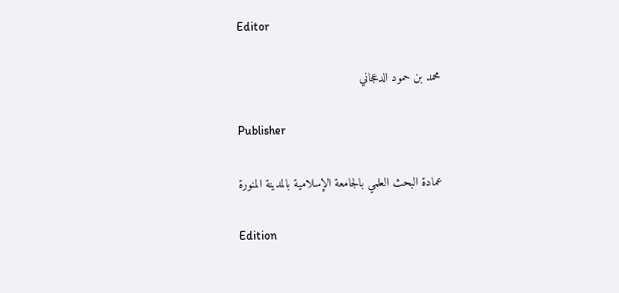Editor

محمد بن حمود الدعجاني

Publisher

عمادة البحث العلمي بالجامعة الإسلامية بالمدينة المنورة

Edition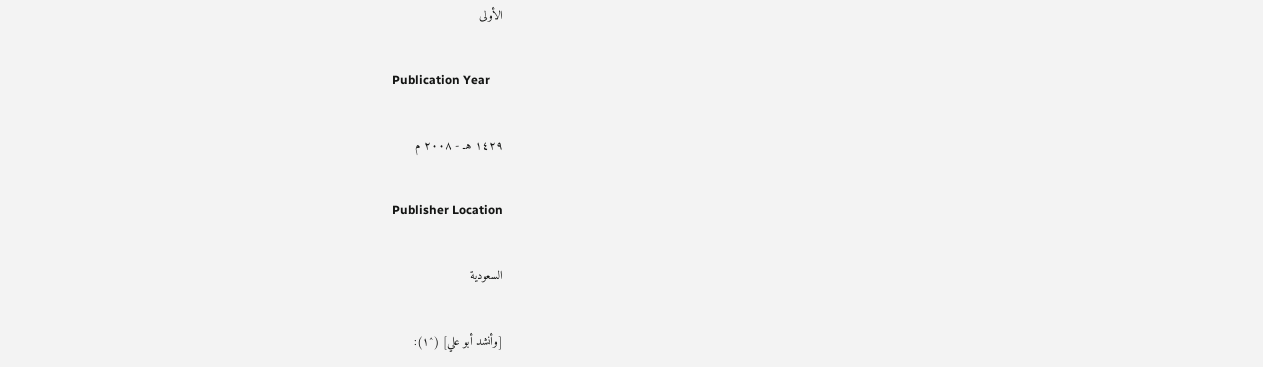الأولى

Publication Year

١٤٢٩ هـ - ٢٠٠٨ م

Publisher Location

السعودية

[وأنشد أبو علي] (^١):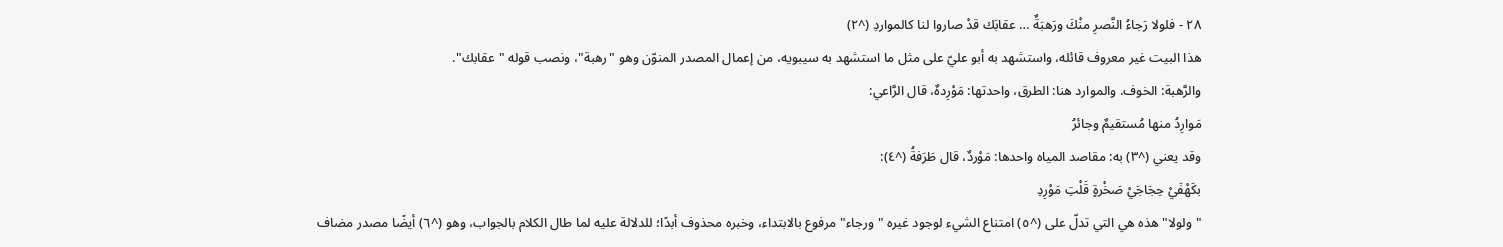٢٨ - فلولا رَجاءُ النَّصرِ منْكَ ورَهبَةٌ … عقابَك قدْ صاروا لنا كالمواردِ (^٢)
هذا البيت غير معروف قائله، واستشهد به أبو عليّ على مثل ما استشهد به سيبويه، من إعمال المصدر المنوّن وهو "رهبة"، ونصب قوله "عقابك".
والرَّهبة: الخوف. والموارد هنا: الطرق، واحدتها: مَوْرِدهٌ، قال الرَّاعي:
مَوارِدُ منها مُستقيمٌ وجائرُ
وقد يعني (^٣) به: مقاصد المياه واحدها: مَوْردٌ، قال طَرَفةُ (^٤):
بكَهْفَيْ حِجَاجَيْ صَخْرةٍ قَلْتِ مَوْرِدِ
"ولولا" هذه هي التي تدلّ على (^٥) امتناع الشيء لوجود غيره "ورجاء" مرفوع بالابتداء، وخبره محذوف أبدًا؛ للدلالة عليه لما طال الكلام بالجواب، وهو (^٦) أيضًا مصدر مضاف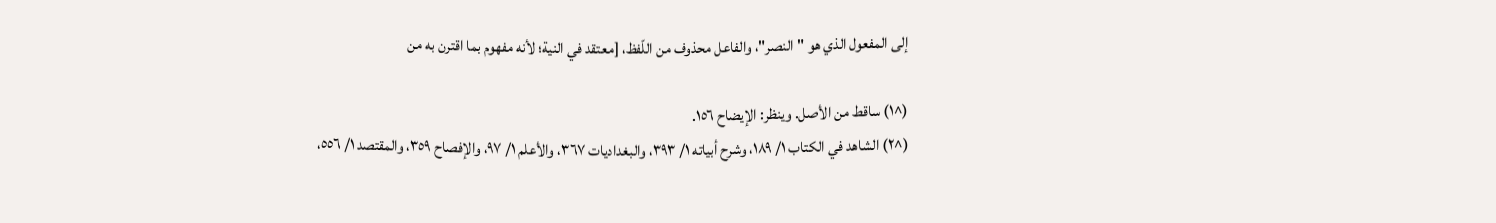إلى المفعول الذي هو "النصر"، والفاعل محذوف من اللّفظ، [معتقد في النية؛ لأنه مفهوم بما اقترن به من

(^١) ساقط من الأصل. وينظر: الإيضاح ١٥٦.
(^٢) الشاهد في الكتاب ١/ ١٨٩، وشرح أبياته ١/ ٣٩٣، والبغداديات ٣٦٧، والأعلم ١/ ٩٧، والإفصاح ٣٥٩، والمقتصد ١/ ٥٥٦،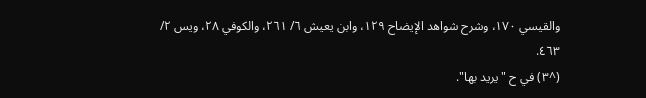والقيسي ١٧٠، وشرح شواهد الإيضاح ١٢٩، وابن يعيش ٦/ ٢٦١، والكوفي ٢٨، ويس ٢/ ٤٦٣.
(^٣) في ح "يريد بها".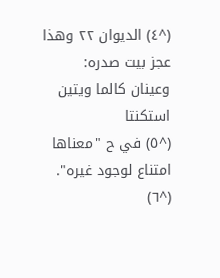(^٤) الديوان ٢٢ وهذا عجز بيت صدره:
وعينان كالما ويتين استكنتا
(^٥) في ح "معناها امتناع لوجود غيره".
(^٦)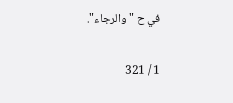في ح "والرجاء".

1 / 321